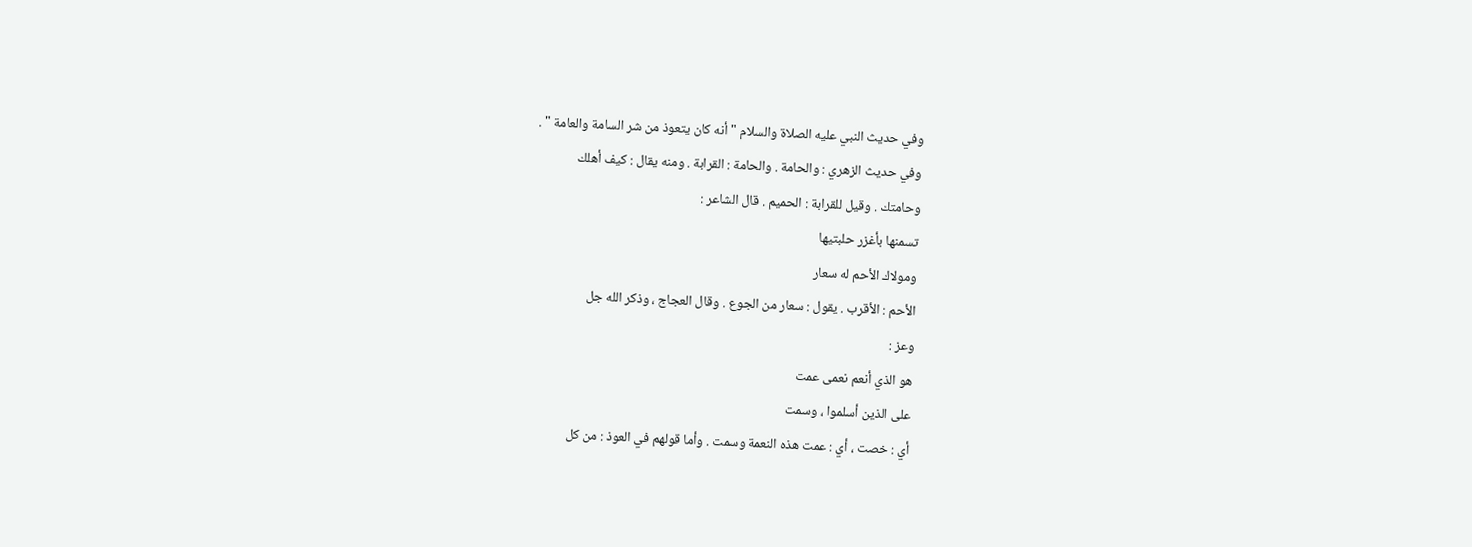وفي حديث النبي عليه الصلاة والسلام " أنه كان يتعوذ من شر السامة والعامة " .
وفي حديث الزهري : والحامة . والحامة : القرابة . ومنه يقال : كيف أهلك
وحامتك . وقيل للقرابة : الحميم . قال الشاعر :
تسمنها بأغزر حلبتيها
ومولاك الأحم له سعار
الأحم : الأقرب . يقول : سعار من الجوع . وقال العجاج ، وذكر الله جل
وعز :
هو الذي أنعم نعمى عمت
على الذين أسلموا ، وسمت
أي : خصت ، أي : عمت هذه النعمة وسمت . وأما قولهم في العوذ : من كل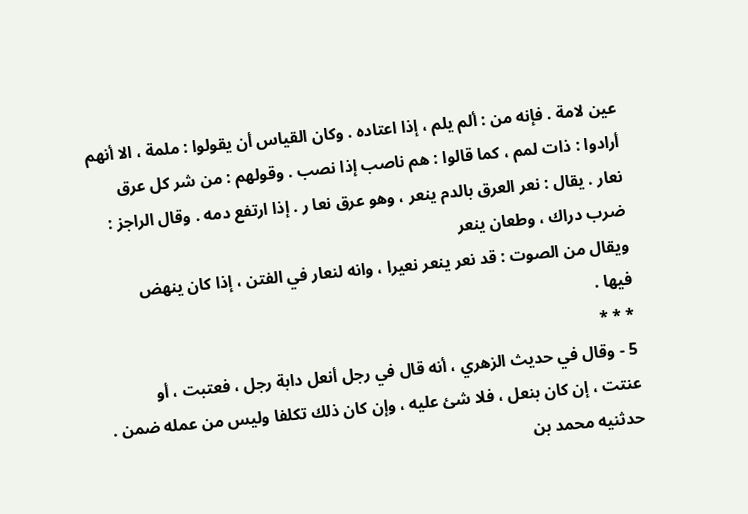عين لامة . فإنه من : ألم يلم ، إذا اعتاده . وكان القياس أن يقولوا : ملمة ، الا أنهم
أرادوا : ذات لمم ، كما قالوا : هم ناصب إذا نصب . وقولهم : من شر كل عرق
نعار . يقال : نعر العرق بالدم ينعر ، وهو عرق نعا ر . إذا ارتفع دمه . وقال الراجز :
ضرب دراك ، وطعان ينعر
ويقال من الصوت : قد نعر ينعر نعيرا ، وانه لنعار في الفتن ، إذا كان ينهض
فيها .
* * *
5 - وقال في حديث الزهري ، أنه قال في رجل أنعل دابة رجل ، فعتبت ، أو
عنتت ، إن كان بنعل ، فلا شئ عليه ، وإن كان ذلك تكلفا وليس من عمله ضمن .
حدثنيه محمد بن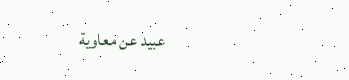عبيد عن معاوية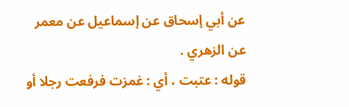عن أبي إسحاق عن إسماعيل عن معمر
عن الزهري .
قوله : عتبت ، أي : غمزت فرفعت رجلا أو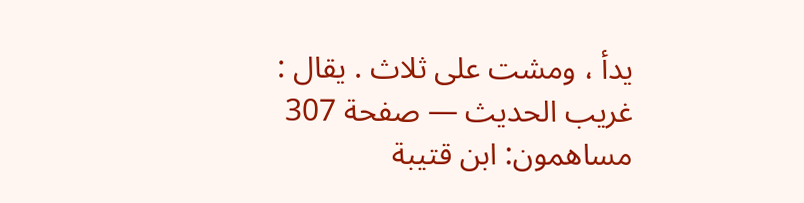يدأ ، ومشت على ثلاث . يقال :
غريب الحديث — صفحة 307
مساهمون: ابن قتيبة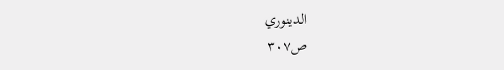الدينوري
ص٣٠٧